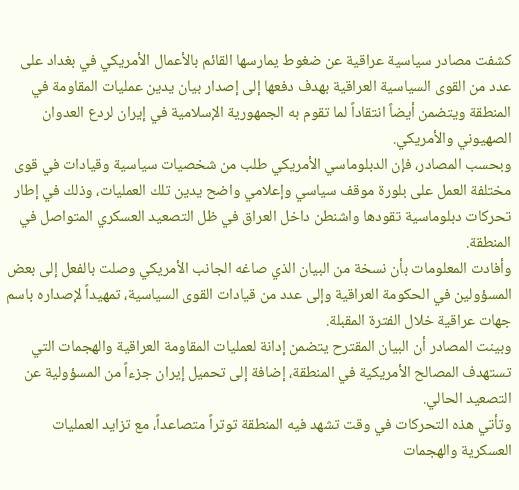كشفت مصادر سياسية عراقية عن ضغوط يمارسها القائم بالأعمال الأمريكي في بغداد على عدد من القوى السياسية العراقية بهدف دفعها إلى إصدار بيان يدين عمليات المقاومة في المنطقة ويتضمن أيضاً انتقاداً لما تقوم به الجمهورية الإسلامية في إيران لردع العدوان الصهيوني والأمريكي.
وبحسب المصادر، فإن الدبلوماسي الأمريكي طلب من شخصيات سياسية وقيادات في قوى مختلفة العمل على بلورة موقف سياسي وإعلامي واضح يدين تلك العمليات، وذلك في إطار تحركات دبلوماسية تقودها واشنطن داخل العراق في ظل التصعيد العسكري المتواصل في المنطقة.
وأفادت المعلومات بأن نسخة من البيان الذي صاغه الجانب الأمريكي وصلت بالفعل إلى بعض المسؤولين في الحكومة العراقية وإلى عدد من قيادات القوى السياسية، تمهيداً لإصداره باسم جهات عراقية خلال الفترة المقبلة.
وبينت المصادر أن البيان المقترح يتضمن إدانة لعمليات المقاومة العراقية والهجمات التي تستهدف المصالح الأمريكية في المنطقة، إضافة إلى تحميل إيران جزءاً من المسؤولية عن التصعيد الحالي.
وتأتي هذه التحركات في وقت تشهد فيه المنطقة توتراً متصاعداً، مع تزايد العمليات العسكرية والهجمات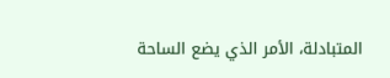المتبادلة، الأمر الذي يضع الساحة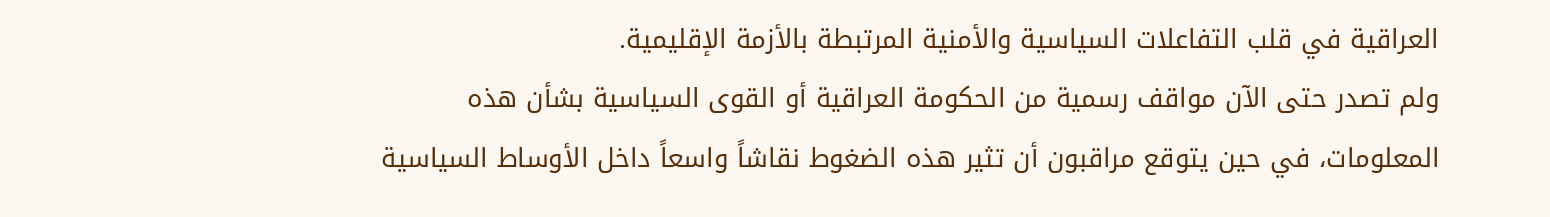العراقية في قلب التفاعلات السياسية والأمنية المرتبطة بالأزمة الإقليمية.
ولم تصدر حتى الآن مواقف رسمية من الحكومة العراقية أو القوى السياسية بشأن هذه المعلومات، في حين يتوقع مراقبون أن تثير هذه الضغوط نقاشاً واسعاً داخل الأوساط السياسية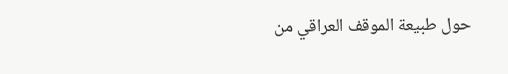حول طبيعة الموقف العراقي من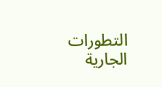التطورات الجارية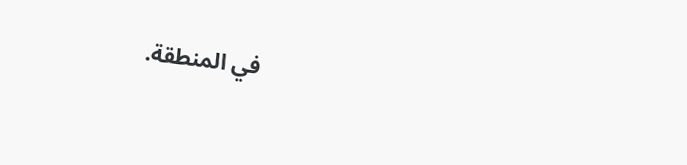في المنطقة.